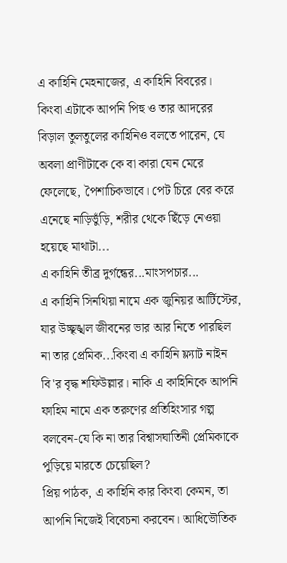এ কাহিনি মেহনাজের, এ কাহিনি বিবরের। কিংবা এটাকে আপনি পিহু ও তার আদরের বিড়াল তুলতুলের কাহিনিও বলতে পারেন, যে অবলা প্রাণীটাকে কে বা কারা যেন মেরে ফেলেছে, পৈশাচিকভাবে। পেট চিরে বের করে এনেছে নাড়িভুঁড়ি, শরীর থেকে ছিঁড়ে নেওয়া হয়েছে মাথাটা...
এ কাহিনি তীব্র দুর্গন্ধের...মাংসপচার...
এ কাহিনি সিনথিয়া নামে এক জুনিয়র আর্টিস্টের, যার উচ্ছৃঙ্খল জীবনের ভার আর নিতে পারছিল না তার প্রেমিক...কিংবা এ কাহিনি ফ্ল্যাট নাইন বি'র বৃদ্ধ শফিউল্লার। নাকি এ কাহিনিকে আপনি ফাহিম নামে এক তরুণের প্রতিহিংসার গল্প বলবেন-যে কি না তার বিশ্বাসঘাতিনী প্রেমিকাকে পুড়িয়ে মারতে চেয়েছিল?
প্রিয় পাঠক, এ কাহিনি কার কিংবা কেমন, তা আপনি নিজেই বিবেচনা করবেন। আধিভৌতিক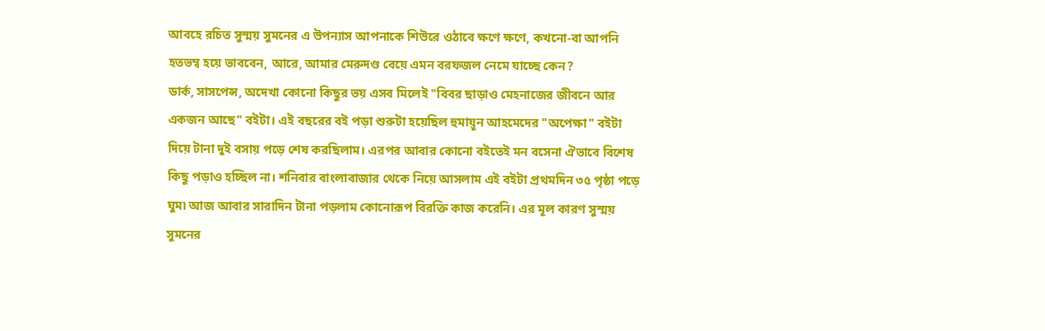আবহে রচিত সুস্ময় সুমনের এ উপন্যাস আপনাকে শিউরে ওঠাবে ক্ষণে ক্ষণে, কখনো-বা আপনি হতভম্ব হয়ে ভাববেন, আরে, আমার মেরুদণ্ড বেয়ে এমন বরফজল নেমে যাচ্ছে কেন?
ডার্ক, সাসপেন্স, অদেখা কোনো কিছুর ভয় এসব মিলেই "বিবর ছাড়াও মেহনাজের জীবনে আর একজন আছে" বইটা। এই বছরের বই পড়া শুরুটা হয়েছিল হুমায়ূন আহমেদের "অপেক্ষা" বইটা দিয়ে টানা দুই বসায় পড়ে শেষ করছিলাম। এরপর আবার কোনো বইতেই মন বসেনা ঐভাবে বিশেষ কিছু পড়াও হচ্ছিল না। শনিবার বাংলাবাজার থেকে নিয়ে আসলাম এই বইটা প্রথমদিন ৩৫ পৃষ্ঠা পড়ে ঘুম৷ আজ আবার সারাদিন টানা পড়লাম কোনোরূপ বিরক্তি কাজ করেনি। এর মূল কারণ সুস্ময় সুমনের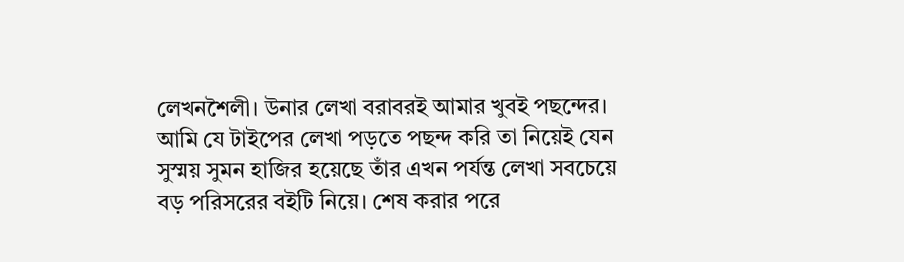লেখনশৈলী। উনার লেখা বরাবরই আমার খুবই পছন্দের। আমি যে টাইপের লেখা পড়তে পছন্দ করি তা নিয়েই যেন সুস্ময় সুমন হাজির হয়েছে তাঁর এখন পর্যন্ত লেখা সবচেয়ে বড় পরিসরের বইটি নিয়ে। শেষ করার পরে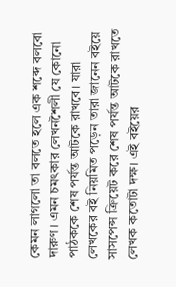কেমন লাগলো তা বলতে হলে এক শব্দে বলবো দারুণ। এমন চমৎকার লেখনশৈলী যে কোনো পাঠককে শেষ পর্যন্ত আটকে রাখবে। যারা লেখকের বই নিয়মিত পড়েন তারা জানেন বইয়ে সাসপেন্স ক্রিয়েট করে শেষ পর্যন্ত আটকে রাখতে লেখক কতোটা দক্ষ। এই বইয়ের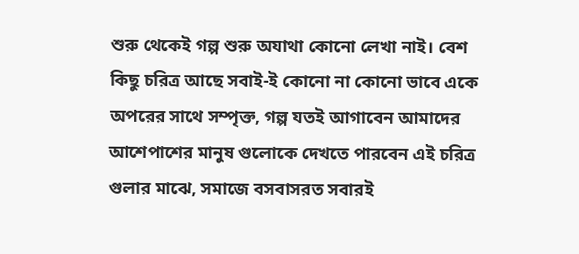শুরু থেকেই গল্প শুরু অযাথা কোনো লেখা নাই। বেশ কিছু চরিত্র আছে সবাই-ই কোনো না কোনো ভাবে একে অপরের সাথে সম্পৃক্ত, গল্প যতই আগাবেন আমাদের আশেপাশের মানুষ গুলোকে দেখতে পারবেন এই চরিত্র গুলার মাঝে, সমাজে বসবাসরত সবারই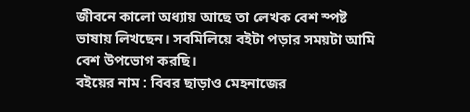জীবনে কালো অধ্যায় আছে তা লেখক বেশ স্পষ্ট ভাষায় লিখছেন। সবমিলিয়ে বইটা পড়ার সময়টা আমি বেশ উপভোগ করছি।
বইয়ের নাম : বিবর ছাড়াও মেহনাজের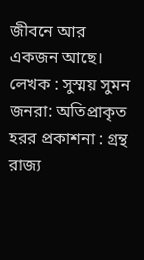জীবনে আর একজন আছে। লেখক : সুস্ময় সুমন জনরা: অতিপ্রাকৃত হরর প্রকাশনা : গ্রন্থ রাজ্য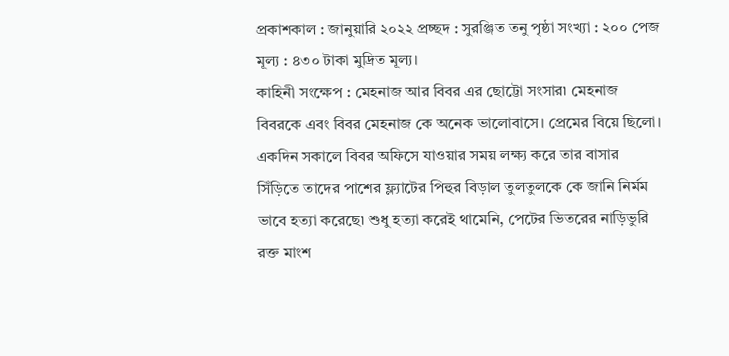প্রকাশকাল : জানুয়ারি ২০২২ প্রচ্ছদ : সুরঞ্জিত তনু পৃষ্ঠা সংখ্যা : ২০০ পেজ মূল্য : ৪৩০ টাকা মুদ্রিত মূল্য।
কাহিনী সংক্ষেপ : মেহনাজ আর বিবর এর ছোট্টো সংসার৷ মেহনাজ বিবরকে এবং বিবর মেহনাজ কে অনেক ভালোবাসে। প্রেমের বিয়ে ছিলো। একদিন সকালে বিবর অফিসে যাওয়ার সময় লক্ষ্য করে তার বাসার সিঁড়িতে তাদের পাশের ফ্ল্যাটের পিহুর বিড়াল তুলতুলকে কে জানি নির্মম ভাবে হত্যা করেছে৷ শুধু হত্যা করেই থামেনি, পেটের ভিতরের নাড়িভুরি রক্ত মাংশ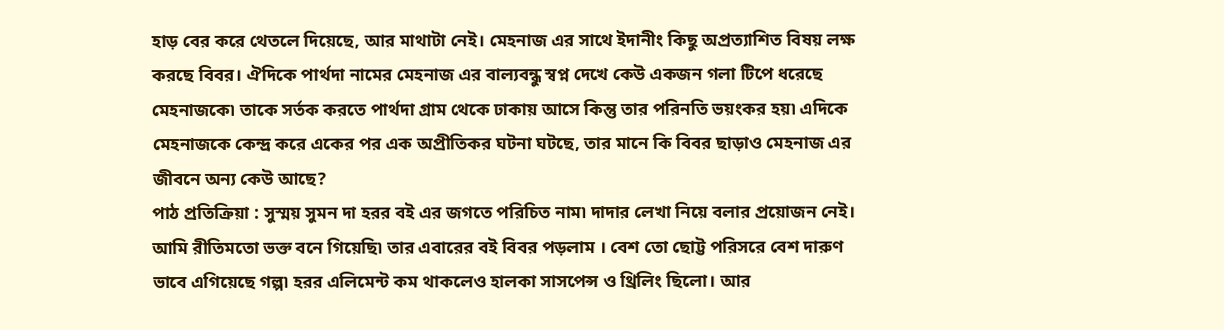হাড় বের করে থেতলে দিয়েছে, আর মাথাটা নেই। মেহনাজ এর সাথে ইদানীং কিছু অপ্রত্যাশিত বিষয় লক্ষ করছে বিবর। ঐদিকে পার্থদা নামের মেহনাজ এর বাল্যবন্ধু স্বপ্ন দেখে কেউ একজন গলা টিপে ধরেছে মেহনাজকে৷ তাকে সর্তক করতে পার্থদা গ্রাম থেকে ঢাকায় আসে কিন্তু তার পরিনতি ভয়ংকর হয়৷ এদিকে মেহনাজকে কেন্দ্র করে একের পর এক অপ্রীতিকর ঘটনা ঘটছে, তার মানে কি বিবর ছাড়াও মেহনাজ এর জীবনে অন্য কেউ আছে?
পাঠ প্রতিক্রিয়া : সুস্ময় সুমন দা হরর বই এর জগতে পরিচিত নাম৷ দাদার লেখা নিয়ে বলার প্রয়োজন নেই। আমি রীতিমতো ভক্ত বনে গিয়েছি৷ তার এবারের বই বিবর পড়লাম । বেশ তো ছোট্ট পরিসরে বেশ দারুণ ভাবে এগিয়েছে গল্প৷ হরর এলিমেন্ট কম থাকলেও হালকা সাসপেন্স ও থ্রিলিং ছিলো। আর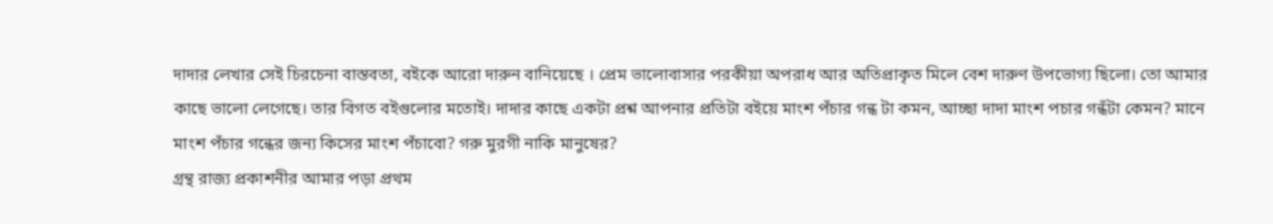দাদার লেখার সেই চিরচেনা বাস্তবতা, বইকে আরো দারুন বানিয়েছে । প্রেম ভালোবাসার পরকীয়া অপরাধ আর অতিপ্রাকৃত মিলে বেশ দারুণ উপভোগ্য ছিলো। তো আমার কাছে ভালো লেগেছে। তার বিগত বইগুলোর মতোই। দাদার কাছে একটা প্রশ্ন আপনার প্রতিটা বইয়ে মাংশ পঁচার গন্ধ টা কমন, আচ্ছা দাদা মাংশ পচার গন্ধঁটা কেমন? মানে মাংশ পঁচার গন্ধের জন্য কিসের মাংশ পঁচাবো? গরু মুরগী নাকি মানুষের?
গ্রন্থ রাজ্য প্রকাশনীর আমার পড়া প্রথম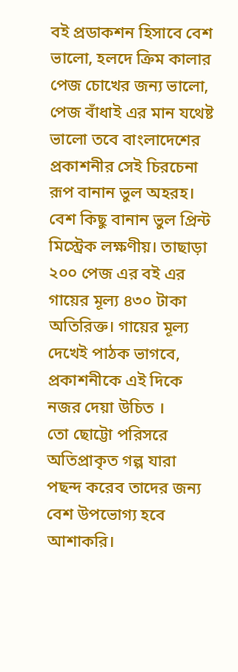বই প্রডাকশন হিসাবে বেশ ভালো, হলদে ক্রিম কালার পেজ চোখের জন্য ভালো, পেজ বাঁধাই এর মান যথেষ্ট ভালো তবে বাংলাদেশের প্রকাশনীর সেই চিরচেনা রূপ বানান ভুল অহরহ। বেশ কিছু বানান ভুল প্রিন্ট মিস্ট্রেক লক্ষণীয়। তাছাড়া ২০০ পেজ এর বই এর গায়ের মূল্য ৪৩০ টাকা অতিরিক্ত। গায়ের মূল্য দেখেই পাঠক ভাগবে, প্রকাশনীকে এই দিকে নজর দেয়া উচিত ।
তো ছোট্টো পরিসরে অতিপ্রাকৃত গল্প যারা পছন্দ করেব তাদের জন্য বেশ উপভোগ্য হবে আশাকরি।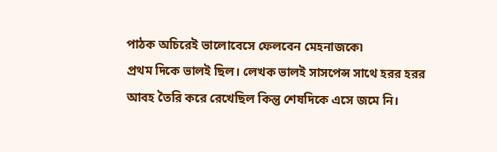পাঠক অচিরেই ভালোবেসে ফেলবেন মেহনাজকে৷
প্রথম দিকে ভালই ছিল। লেখক ভালই সাসপেন্স সাথে হরর হরর আবহ তৈরি করে রেখেছিল কিন্তু শেষদিকে এসে জমে নি।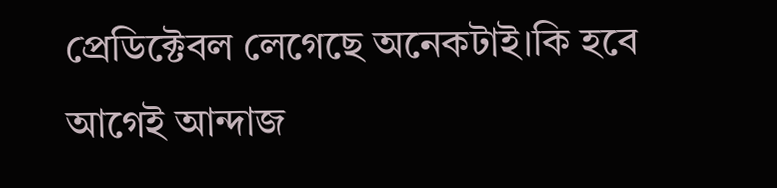প্রেডিক্টেবল লেগেছে অনেকটাই।কি হবে আগেই আন্দাজ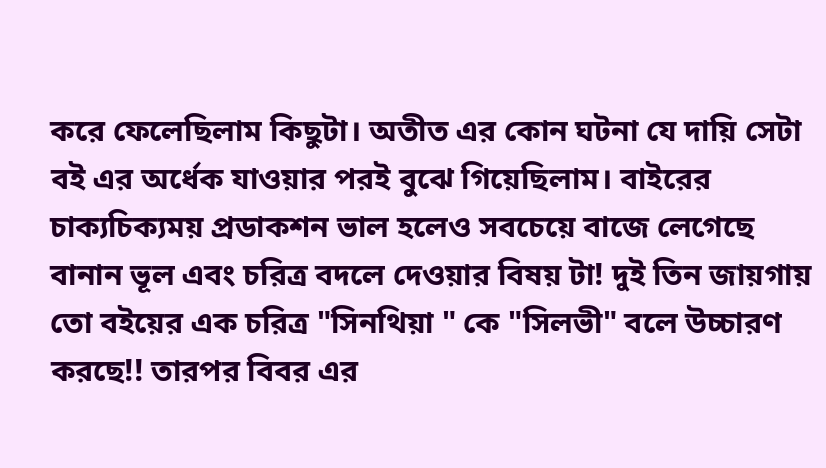করে ফেলেছিলাম কিছুটা। অতীত এর কোন ঘটনা যে দায়ি সেটা বই এর অর্ধেক যাওয়ার পরই বুঝে গিয়েছিলাম। বাইরের চাক্যচিক্যময় প্রডাকশন ভাল হলেও সবচেয়ে বাজে লেগেছে বানান ভূল এবং চরিত্র বদলে দেওয়ার বিষয় টা! দুই তিন জায়গায় তো বইয়ের এক চরিত্র "সিনথিয়া " কে "সিলভী" বলে উচ্চারণ করছে!! তারপর বিবর এর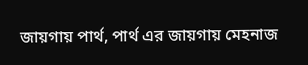জায়গায় পার্থ, পার্থ এর জায়গায় মেহনাজ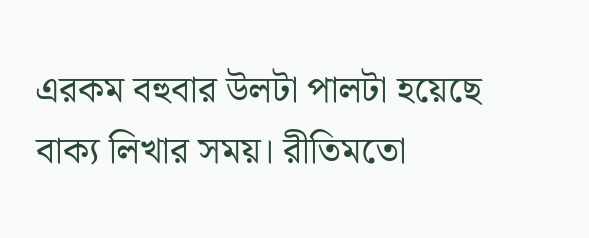এরকম বহুবার উলটা পালটা হয়েছে বাক্য লিখার সময়। রীতিমতো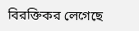বিরক্তিকর লেগেছে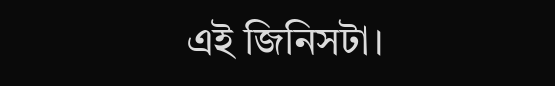এই জিনিসটা।